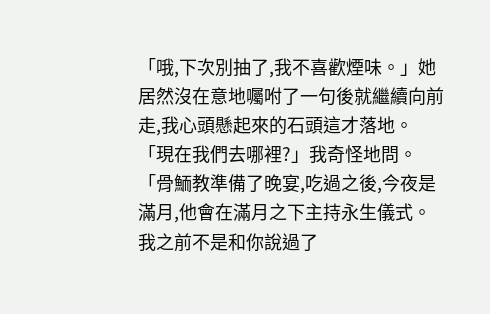「哦,下次別抽了,我不喜歡煙味。」她居然沒在意地囑咐了一句後就繼續向前走,我心頭懸起來的石頭這才落地。
「現在我們去哪裡?」我奇怪地問。
「骨鮞教準備了晚宴,吃過之後,今夜是滿月,他會在滿月之下主持永生儀式。我之前不是和你說過了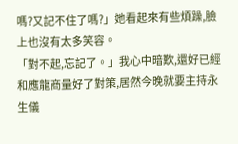嗎?又記不住了嗎?」她看起來有些煩躁,臉上也沒有太多笑容。
「對不起,忘記了。」我心中暗歎,還好已經和應龍商量好了對策,居然今晚就要主持永生儀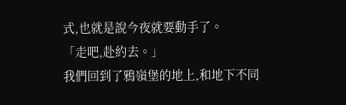式,也就是說今夜就要動手了。
「走吧,赴約去。」
我們回到了鴉嶺堡的地上,和地下不同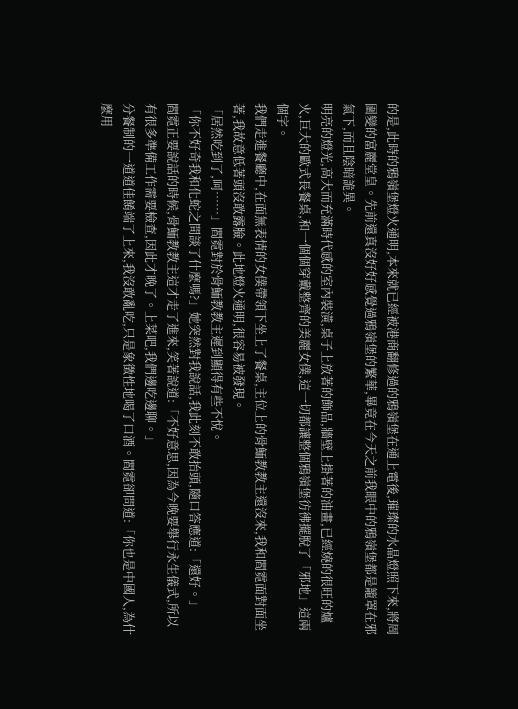的是,此時的鴉嶺堡燈火通明,本來就已經被港商翻修過的鴉嶺堡在通上電後,璀璨的水晶燈照下來,將周圍變的富麗堂皇。先前還真沒好好感覺過鴉嶺堡的繁華,畢竟在今天之前我眼中的鴉嶺堡都是籠罩在邪氣下,而且陰暗詭異。
明亮的燈光,高大而充滿時代感的室內裝潢,桌子上放著的飾品,牆壁上掛著的油畫,已經燒的很旺的爐火,巨大的歐式長餐桌,和一個個穿戴整齊的美麗女僕,這一切都讓整個鴉嶺堡彷彿擺脫了「邪地」這兩個字。
我們走進餐廳中,在面無表情的女僕帶領下坐上了餐桌,主位上的骨鮞教教主還沒來,我和閻霓面對面坐著,我故意低著頭沒敢露臉。此地燈火通明,很容易被發現。
「居然吃到了,呵……」閻霓對於骨鮞教教主遲到顯得有些不悅。
「你不好奇我和化蛇之間談了什麼嗎?」她突然對我說話,我此刻不敢抬頭,隨口答應道:「還好。」
閻霓正要說話的時候,骨鮞教教主這才走了進來,笑著說道:「不好意思,因為今晚要舉行永生儀式,所以有很多準備工作需要檢查,因此才晚了。上菜吧,我們邊吃邊聊。」
分餐制的一道道佳餚端了上來,我沒敢亂吃,只是象徵性地喝了口酒。閻霓卻問道:「你也是中國人,為什麼用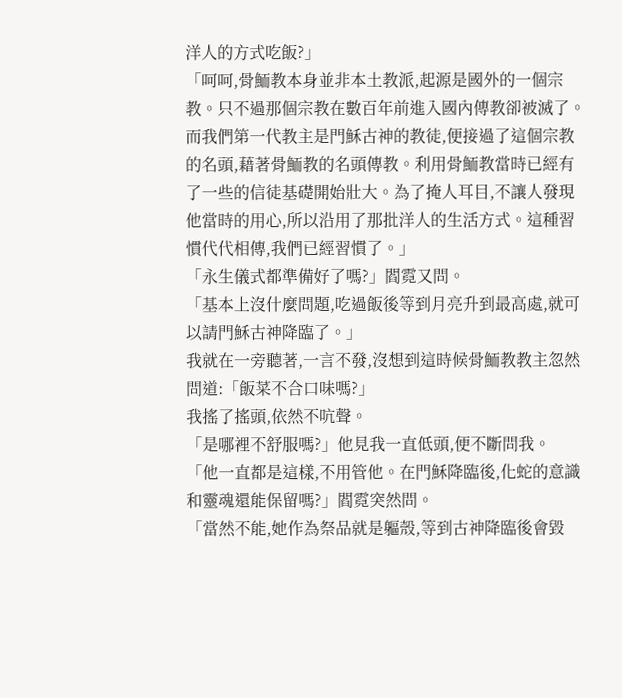洋人的方式吃飯?」
「呵呵,骨鮞教本身並非本土教派,起源是國外的一個宗教。只不過那個宗教在數百年前進入國內傳教卻被滅了。而我們第一代教主是門穌古神的教徒,便接過了這個宗教的名頭,藉著骨鮞教的名頭傳教。利用骨鮞教當時已經有了一些的信徒基礎開始壯大。為了掩人耳目,不讓人發現他當時的用心,所以沿用了那批洋人的生活方式。這種習慣代代相傳,我們已經習慣了。」
「永生儀式都準備好了嗎?」閻霓又問。
「基本上沒什麼問題,吃過飯後等到月亮升到最高處,就可以請門穌古神降臨了。」
我就在一旁聽著,一言不發,沒想到這時候骨鮞教教主忽然問道:「飯菜不合口味嗎?」
我搖了搖頭,依然不吭聲。
「是哪裡不舒服嗎?」他見我一直低頭,便不斷問我。
「他一直都是這樣,不用管他。在門穌降臨後,化蛇的意識和靈魂還能保留嗎?」閻霓突然問。
「當然不能,她作為祭品就是軀殼,等到古神降臨後會毀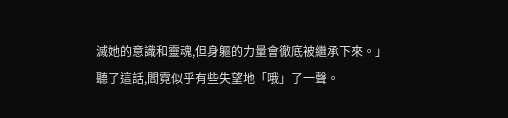滅她的意識和靈魂,但身軀的力量會徹底被繼承下來。」
聽了這話,閻霓似乎有些失望地「哦」了一聲。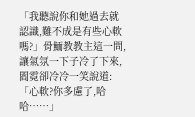「我聽說你和她過去就認識,難不成是有些心軟嗎?」骨鮞教教主這一問,讓氣氛一下子冷了下來,閻霓卻冷冷一笑說道:「心軟?你多慮了,哈哈……」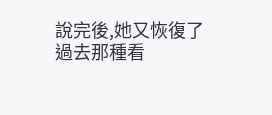說完後,她又恢復了過去那種看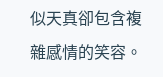似天真卻包含複雜感情的笑容。